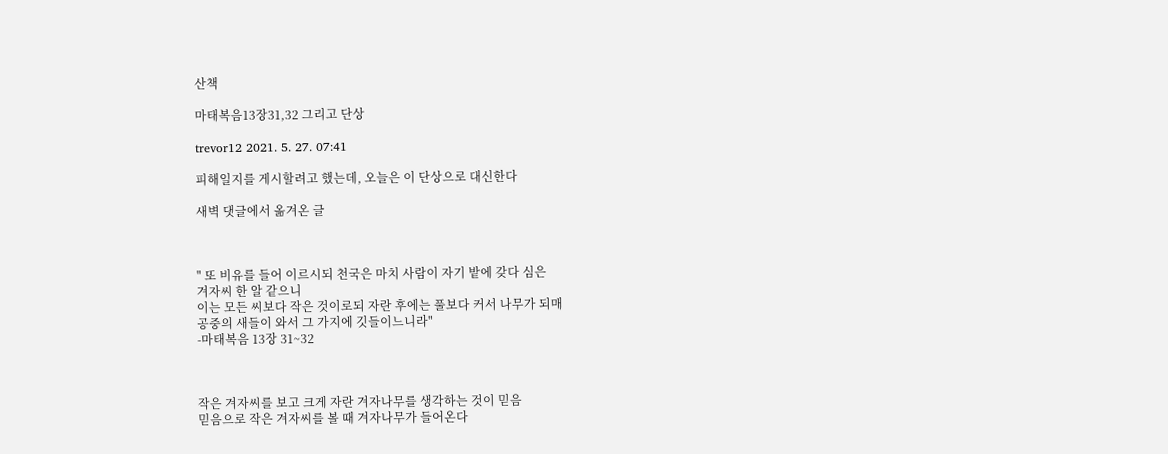산책

마태복음13장31,32 그리고 단상

trevor12 2021. 5. 27. 07:41

피해일지를 게시할려고 했는데, 오늘은 이 단상으로 대신한다

새벽 댓글에서 옮겨온 글



" 또 비유를 들어 이르시되 천국은 마치 사람이 자기 밭에 갖다 심은
겨자씨 한 알 같으니
이는 모든 씨보다 작은 것이로되 자란 후에는 풀보다 커서 나무가 되매
공중의 새들이 와서 그 가지에 깃들이느니라"
-마태복음 13장 31~32



작은 겨자씨를 보고 크게 자란 겨자나무를 생각하는 것이 믿음
믿음으로 작은 겨자씨를 볼 때 겨자나무가 들어온다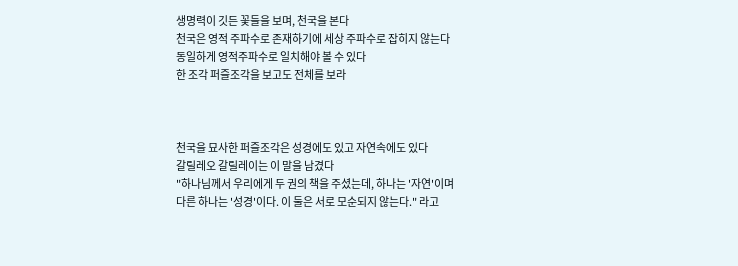생명력이 깃든 꽃들을 보며, 천국을 본다
천국은 영적 주파수로 존재하기에 세상 주파수로 잡히지 않는다
동일하게 영적주파수로 일치해야 볼 수 있다
한 조각 퍼즐조각을 보고도 전체를 보라



천국을 묘사한 퍼즐조각은 성경에도 있고 자연속에도 있다
갈릴레오 갈릴레이는 이 말을 남겼다
"하나님께서 우리에게 두 권의 책을 주셨는데, 하나는 '자연'이며
다른 하나는 '성경'이다. 이 둘은 서로 모순되지 않는다." 라고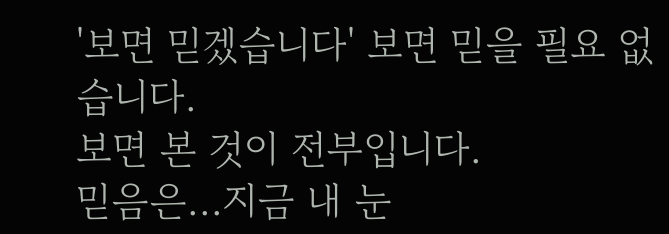'보면 믿겠습니다' 보면 믿을 필요 없습니다.
보면 본 것이 전부입니다.
믿음은...지금 내 눈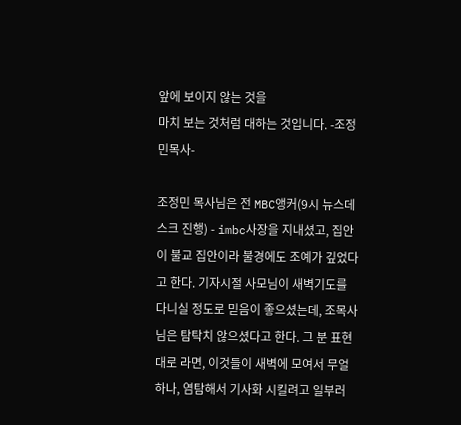앞에 보이지 않는 것을
마치 보는 것처럼 대하는 것입니다. -조정민목사-

조정민 목사님은 전 MBC앵커(9시 뉴스데스크 진행) - imbc사장을 지내셨고, 집안이 불교 집안이라 불경에도 조예가 깊었다고 한다. 기자시절 사모님이 새벽기도를 다니실 정도로 믿음이 좋으셨는데, 조목사님은 탐탁치 않으셨다고 한다. 그 분 표현대로 라면, 이것들이 새벽에 모여서 무얼하나, 염탐해서 기사화 시킬려고 일부러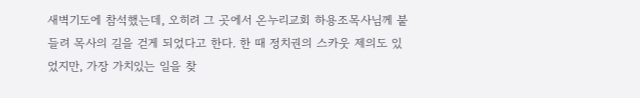새벽기도에 참석했는데, 오히려 그 곳에서 온누리교회 하용조목사님께 붙들려 목사의 길을 걷게 되었다고 한다. 한 때 정치권의 스카웃 제의도 있었지만, 가장 가치있는 일을 찾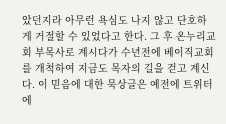았던지라 아무런 욕심도 나지 않고 단호하게 거절할 수 있었다고 한다. 그 후 온누리교회 부목사로 계시다가 수년전에 베이직교회를 개척하여 지금도 목자의 길을 걷고 계신다. 이 믿음에 대한 묵상글은 예전에 트위터에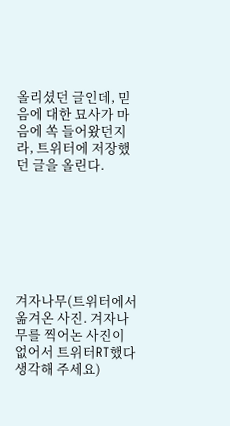올리셨던 글인데, 믿음에 대한 묘사가 마음에 쏙 들어왔던지라, 트위터에 저장했던 글을 올린다.







겨자나무(트위터에서 옮겨온 사진. 겨자나무를 찍어논 사진이 없어서 트위터RT했다 생각해 주세요)